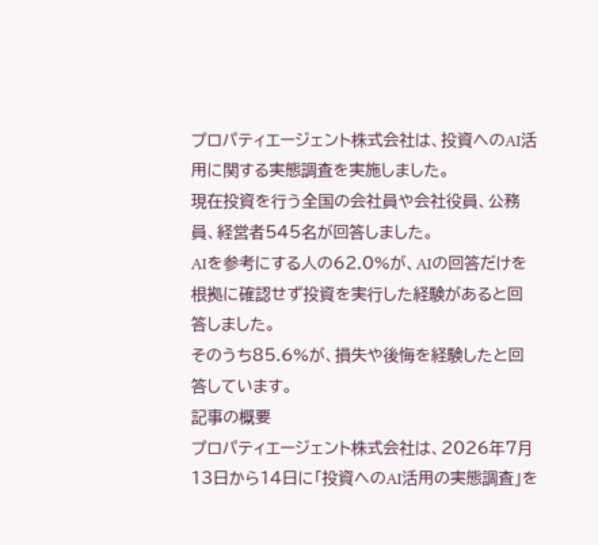プロパティエージェント株式会社は、投資へのAI活用に関する実態調査を実施しました。
現在投資を行う全国の会社員や会社役員、公務員、経営者545名が回答しました。
AIを参考にする人の62.0%が、AIの回答だけを根拠に確認せず投資を実行した経験があると回答しました。
そのうち85.6%が、損失や後悔を経験したと回答しています。
記事の概要
プロパティエージェント株式会社は、2026年7月13日から14日に「投資へのAI活用の実態調査」を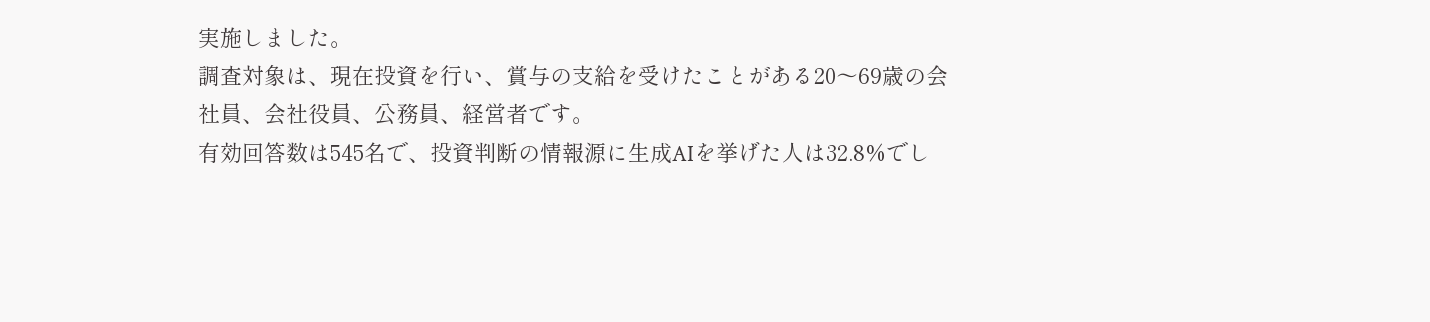実施しました。
調査対象は、現在投資を行い、賞与の支給を受けたことがある20〜69歳の会社員、会社役員、公務員、経営者です。
有効回答数は545名で、投資判断の情報源に生成AIを挙げた人は32.8%でし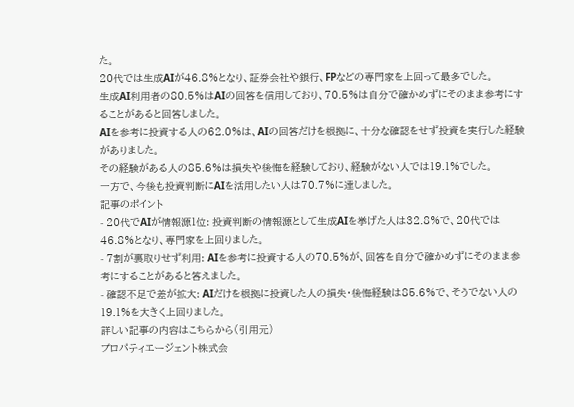た。
20代では生成AIが46.8%となり、証券会社や銀行、FPなどの専門家を上回って最多でした。
生成AI利用者の80.5%はAIの回答を信用しており、70.5%は自分で確かめずにそのまま参考にすることがあると回答しました。
AIを参考に投資する人の62.0%は、AIの回答だけを根拠に、十分な確認をせず投資を実行した経験がありました。
その経験がある人の85.6%は損失や後悔を経験しており、経験がない人では19.1%でした。
一方で、今後も投資判断にAIを活用したい人は70.7%に達しました。
記事のポイント
- 20代でAIが情報源1位: 投資判断の情報源として生成AIを挙げた人は32.8%で、20代では46.8%となり、専門家を上回りました。
- 7割が裏取りせず利用: AIを参考に投資する人の70.5%が、回答を自分で確かめずにそのまま参考にすることがあると答えました。
- 確認不足で差が拡大: AIだけを根拠に投資した人の損失・後悔経験は85.6%で、そうでない人の19.1%を大きく上回りました。
詳しい記事の内容はこちらから(引用元)
プロパティエージェント株式会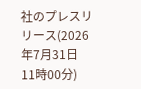社のプレスリリース(2026年7月31日 11時00分)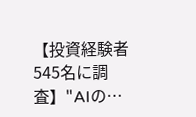【投資経験者545名に調査】"AIの…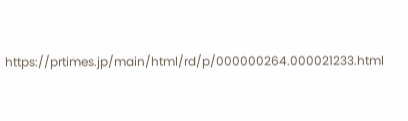https://prtimes.jp/main/html/rd/p/000000264.000021233.html